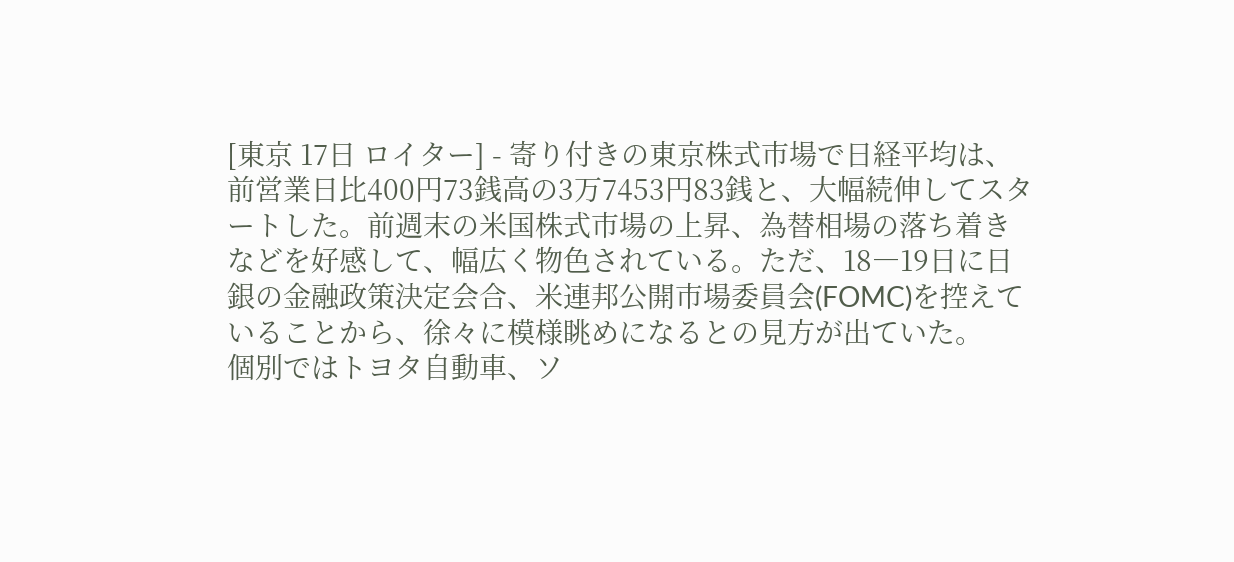[東京 17日 ロイター] - 寄り付きの東京株式市場で日経平均は、前営業日比400円73銭高の3万7453円83銭と、大幅続伸してスタートした。前週末の米国株式市場の上昇、為替相場の落ち着きなどを好感して、幅広く物色されている。ただ、18―19日に日銀の金融政策決定会合、米連邦公開市場委員会(FOMC)を控えていることから、徐々に模様眺めになるとの見方が出ていた。
個別ではトヨタ自動車、ソ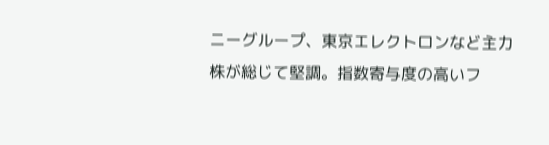ニーグループ、東京エレクトロンなど主力株が総じて堅調。指数寄与度の高いフ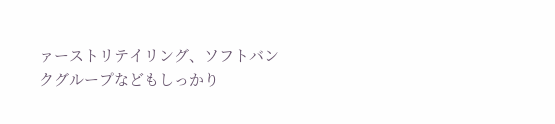ァーストリテイリング、ソフトバンクグループなどもしっかり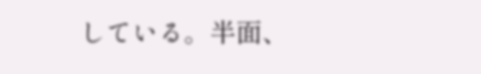している。半面、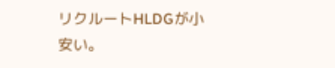リクルートHLDGが小安い。